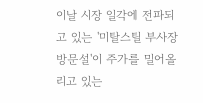이날 시장 일각에 전파되고 있는 '미탈스틸 부사장 방문설'이 주가를 밀어올리고 있는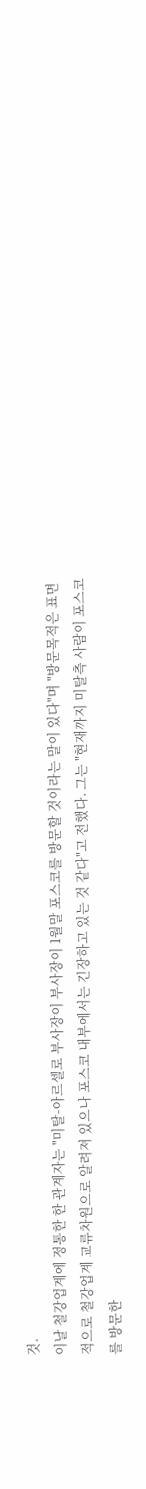것.
이날 철강업계에 정통한 한 관계자는 "미탈-아르셀로 부사장이 부사장이 1월말 포스코를 방문할 것이라는 말이 있다"며 "방문목적은 표면적으로 철강업계 교류차원으로 알려져 있으나 포스코 내부에서는 긴장하고 있는 것 같다"고 전했다. 그는 "현재까지 미탈측 사람이 포스코를 방문한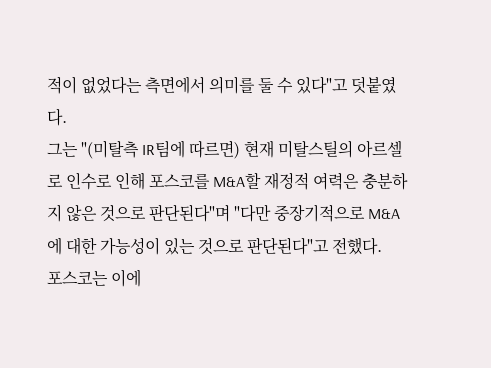적이 없었다는 측면에서 의미를 둘 수 있다"고 덧붙였다.
그는 "(미탈측 IR팀에 따르면) 현재 미탈스틸의 아르셀로 인수로 인해 포스코를 M&A할 재정적 여력은 충분하지 않은 것으로 판단된다"며 "다만 중장기적으로 M&A에 대한 가능성이 있는 것으로 판단된다"고 전했다.
포스코는 이에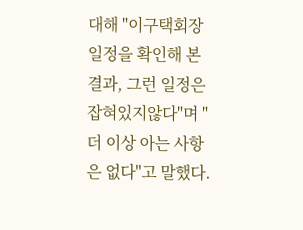대해 "이구택회장 일정을 확인해 본 결과, 그런 일정은 잡혀있지않다"며 "더 이상 아는 사항은 없다"고 말했다.